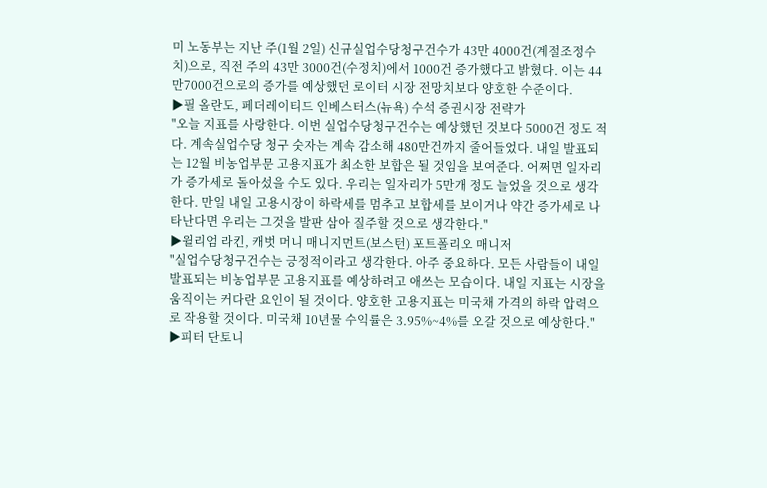미 노동부는 지난 주(1월 2일) 신규실업수당청구건수가 43만 4000건(계절조정수치)으로, 직전 주의 43만 3000건(수정치)에서 1000건 증가했다고 밝혔다. 이는 44만7000건으로의 증가를 예상했던 로이터 시장 전망치보다 양호한 수준이다.
▶필 올란도, 페더레이티드 인베스터스(뉴욕) 수석 증권시장 전략가
"오늘 지표를 사랑한다. 이번 실업수당청구건수는 예상했던 것보다 5000건 정도 적다. 계속실업수당 청구 숫자는 계속 감소해 480만건까지 줄어들었다. 내일 발표되는 12월 비농업부문 고용지표가 최소한 보합은 될 것임을 보여준다. 어쩌면 일자리가 증가세로 돌아섰을 수도 있다. 우리는 일자리가 5만개 정도 늘었을 것으로 생각한다. 만일 내일 고용시장이 하락세를 멈추고 보합세를 보이거나 약간 증가세로 나타난다면 우리는 그것을 발판 삼아 질주할 것으로 생각한다."
▶윌리엄 라킨, 캐벗 머니 매니지먼트(보스턴) 포트폴리오 매니저
"실업수당청구건수는 긍정적이라고 생각한다. 아주 중요하다. 모든 사람들이 내일 발표되는 비농업부문 고용지표를 예상하려고 애쓰는 모습이다. 내일 지표는 시장을 움직이는 커다란 요인이 될 것이다. 양호한 고용지표는 미국채 가격의 하락 압력으로 작용할 것이다. 미국채 10년물 수익률은 3.95%~4%를 오갈 것으로 예상한다."
▶피터 단토니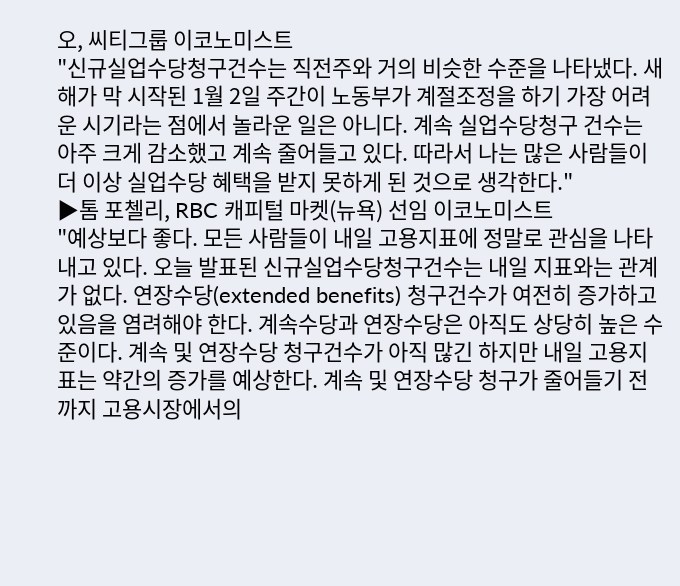오, 씨티그룹 이코노미스트
"신규실업수당청구건수는 직전주와 거의 비슷한 수준을 나타냈다. 새해가 막 시작된 1월 2일 주간이 노동부가 계절조정을 하기 가장 어려운 시기라는 점에서 놀라운 일은 아니다. 계속 실업수당청구 건수는 아주 크게 감소했고 계속 줄어들고 있다. 따라서 나는 많은 사람들이 더 이상 실업수당 혜택을 받지 못하게 된 것으로 생각한다."
▶톰 포첼리, RBC 캐피털 마켓(뉴욕) 선임 이코노미스트
"예상보다 좋다. 모든 사람들이 내일 고용지표에 정말로 관심을 나타내고 있다. 오늘 발표된 신규실업수당청구건수는 내일 지표와는 관계가 없다. 연장수당(extended benefits) 청구건수가 여전히 증가하고 있음을 염려해야 한다. 계속수당과 연장수당은 아직도 상당히 높은 수준이다. 계속 및 연장수당 청구건수가 아직 많긴 하지만 내일 고용지표는 약간의 증가를 예상한다. 계속 및 연장수당 청구가 줄어들기 전까지 고용시장에서의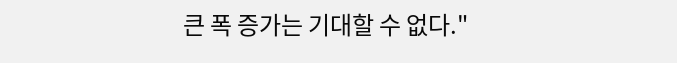큰 폭 증가는 기대할 수 없다."